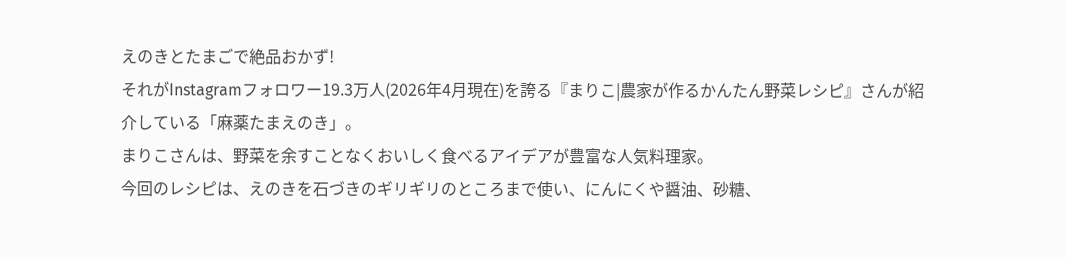えのきとたまごで絶品おかず!
それがInstagramフォロワー19.3万人(2026年4月現在)を誇る『まりこ|農家が作るかんたん野菜レシピ』さんが紹介している「麻薬たまえのき」。
まりこさんは、野菜を余すことなくおいしく食べるアイデアが豊富な人気料理家。
今回のレシピは、えのきを石づきのギリギリのところまで使い、にんにくや醤油、砂糖、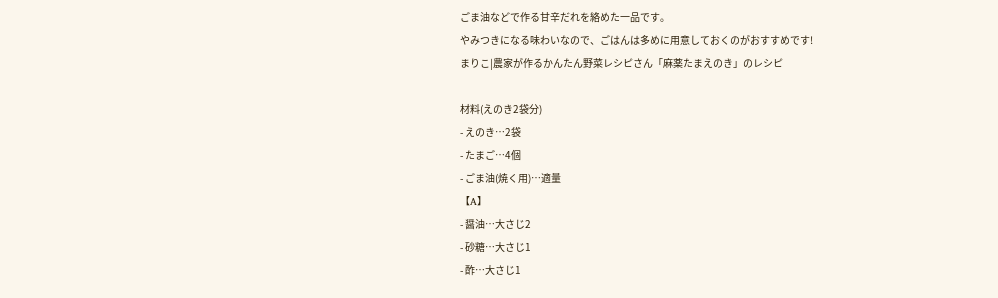ごま油などで作る甘辛だれを絡めた一品です。
やみつきになる味わいなので、ごはんは多めに用意しておくのがおすすめです!
まりこ|農家が作るかんたん野菜レシピさん「麻薬たまえのき」のレシピ

材料(えのき2袋分)
- えのき…2袋
- たまご…4個
- ごま油(焼く用)…適量
【A】
- 醤油…大さじ2
- 砂糖…大さじ1
- 酢…大さじ1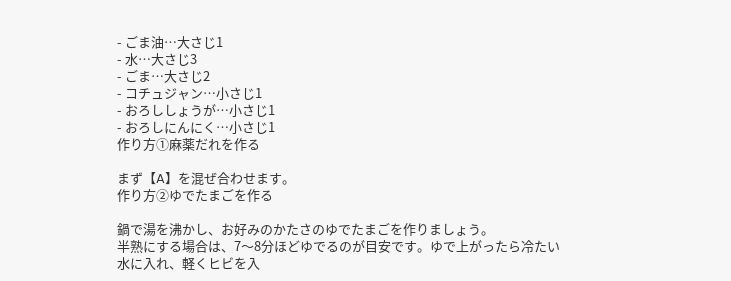- ごま油…大さじ1
- 水…大さじ3
- ごま…大さじ2
- コチュジャン…小さじ1
- おろししょうが…小さじ1
- おろしにんにく…小さじ1
作り方①麻薬だれを作る

まず【A】を混ぜ合わせます。
作り方②ゆでたまごを作る

鍋で湯を沸かし、お好みのかたさのゆでたまごを作りましょう。
半熟にする場合は、7〜8分ほどゆでるのが目安です。ゆで上がったら冷たい水に入れ、軽くヒビを入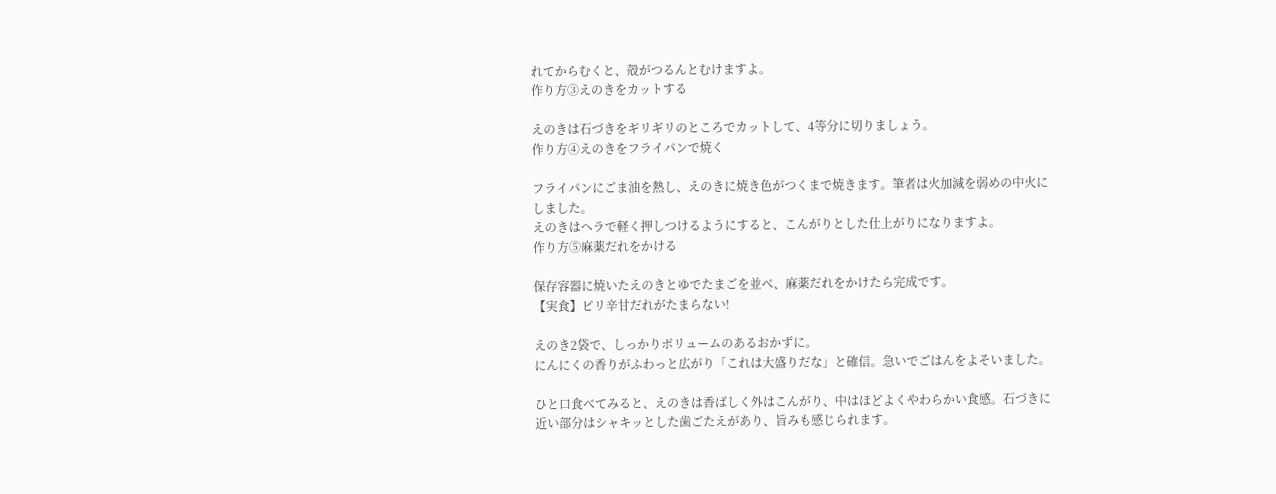れてからむくと、殻がつるんとむけますよ。
作り方③えのきをカットする

えのきは石づきをギリギリのところでカットして、4等分に切りましょう。
作り方④えのきをフライパンで焼く

フライパンにごま油を熱し、えのきに焼き色がつくまで焼きます。筆者は火加減を弱めの中火にしました。
えのきはヘラで軽く押しつけるようにすると、こんがりとした仕上がりになりますよ。
作り方⑤麻薬だれをかける

保存容器に焼いたえのきとゆでたまごを並べ、麻薬だれをかけたら完成です。
【実食】ピリ辛甘だれがたまらない!

えのき2袋で、しっかりボリュームのあるおかずに。
にんにくの香りがふわっと広がり「これは大盛りだな」と確信。急いでごはんをよそいました。

ひと口食べてみると、えのきは香ばしく外はこんがり、中はほどよくやわらかい食感。石づきに近い部分はシャキッとした歯ごたえがあり、旨みも感じられます。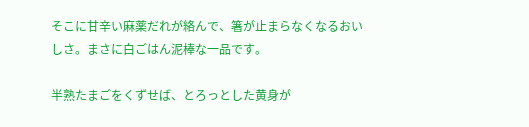そこに甘辛い麻薬だれが絡んで、箸が止まらなくなるおいしさ。まさに白ごはん泥棒な一品です。

半熟たまごをくずせば、とろっとした黄身が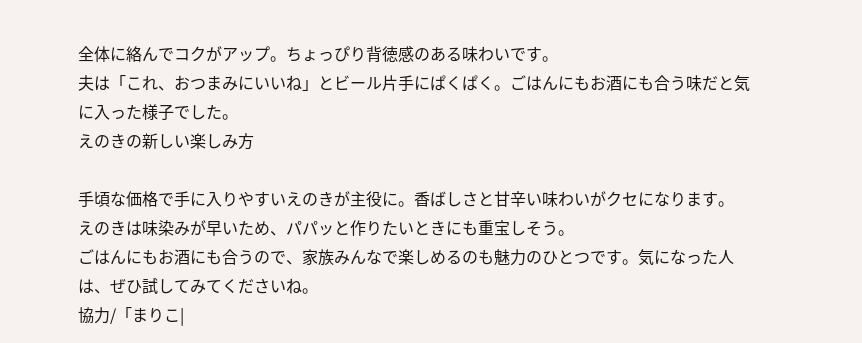全体に絡んでコクがアップ。ちょっぴり背徳感のある味わいです。
夫は「これ、おつまみにいいね」とビール片手にぱくぱく。ごはんにもお酒にも合う味だと気に入った様子でした。
えのきの新しい楽しみ方

手頃な価格で手に入りやすいえのきが主役に。香ばしさと甘辛い味わいがクセになります。
えのきは味染みが早いため、パパッと作りたいときにも重宝しそう。
ごはんにもお酒にも合うので、家族みんなで楽しめるのも魅力のひとつです。気になった人は、ぜひ試してみてくださいね。
協力/「まりこ|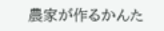農家が作るかんた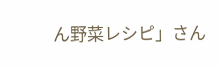ん野菜レシピ」さん